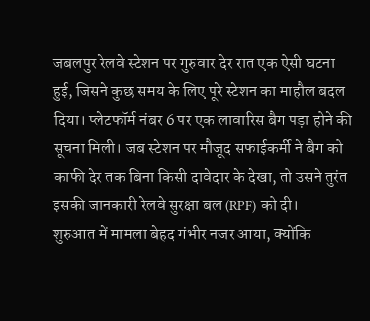जबलपुर रेलवे स्टेशन पर गुरुवार देर रात एक ऐसी घटना हुई, जिसने कुछ समय के लिए पूरे स्टेशन का माहौल बदल दिया। प्लेटफॉर्म नंबर 6 पर एक लावारिस बैग पड़ा होने की सूचना मिली। जब स्टेशन पर मौजूद सफाईकर्मी ने बैग को काफी देर तक बिना किसी दावेदार के देखा, तो उसने तुरंत इसकी जानकारी रेलवे सुरक्षा बल (RPF) को दी।
शुरुआत में मामला बेहद गंभीर नजर आया, क्योंकि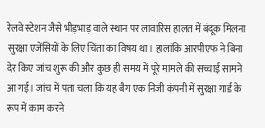रेलवे स्टेशन जैसे भीड़भाड़ वाले स्थान पर लावारिस हालत में बंदूक मिलना सुरक्षा एजेंसियों के लिए चिंता का विषय था। हालांकि आरपीएफ ने बिना देर किए जांच शुरू की और कुछ ही समय में पूरे मामले की सच्चाई सामने आ गई। जांच में पता चला कि यह बैग एक निजी कंपनी में सुरक्षा गार्ड के रूप में काम करने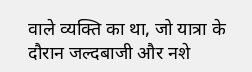वाले व्यक्ति का था, जो यात्रा के दौरान जल्दबाजी और नशे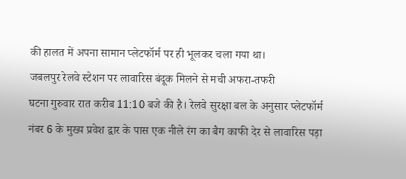की हालत में अपना सामान प्लेटफॉर्म पर ही भूलकर चला गया था।
जबलपुर रेलवे स्टेशन पर लावारिस बंदूक मिलने से मची अफरा-तफरी
घटना गुरुवार रात करीब 11:10 बजे की है। रेलवे सुरक्षा बल के अनुसार प्लेटफॉर्म नंबर 6 के मुख्य प्रवेश द्वार के पास एक नीले रंग का बैग काफी देर से लावारिस पड़ा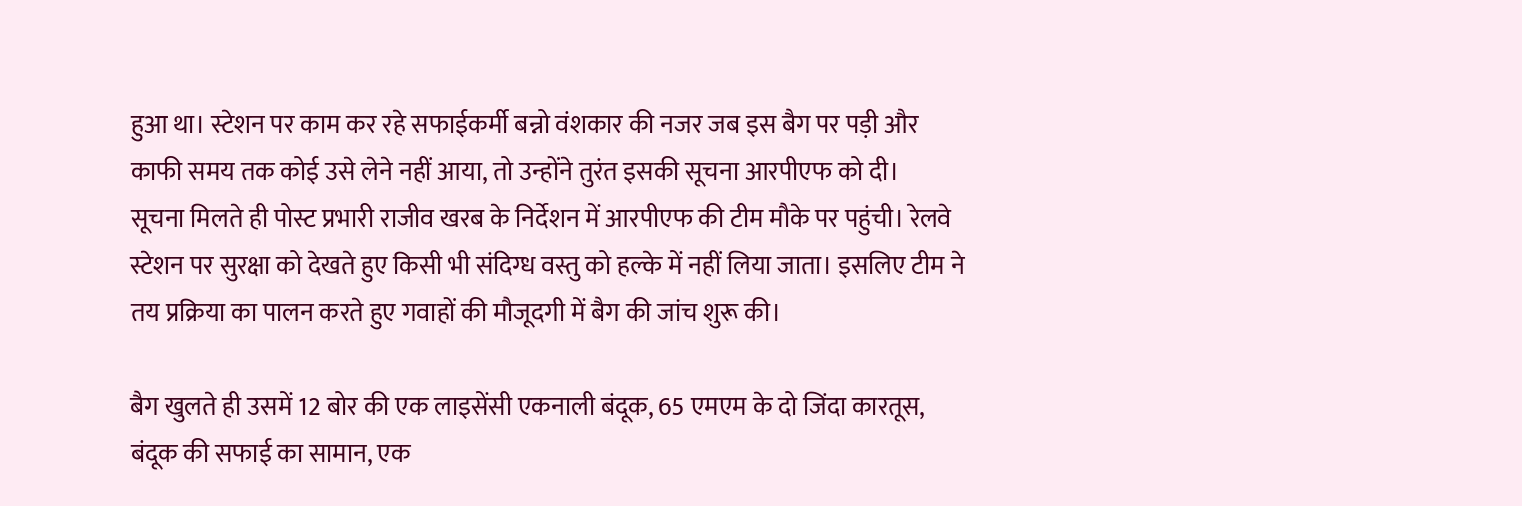हुआ था। स्टेशन पर काम कर रहे सफाईकर्मी बन्नो वंशकार की नजर जब इस बैग पर पड़ी और काफी समय तक कोई उसे लेने नहीं आया, तो उन्होंने तुरंत इसकी सूचना आरपीएफ को दी।
सूचना मिलते ही पोस्ट प्रभारी राजीव खरब के निर्देशन में आरपीएफ की टीम मौके पर पहुंची। रेलवे स्टेशन पर सुरक्षा को देखते हुए किसी भी संदिग्ध वस्तु को हल्के में नहीं लिया जाता। इसलिए टीम ने तय प्रक्रिया का पालन करते हुए गवाहों की मौजूदगी में बैग की जांच शुरू की।

बैग खुलते ही उसमें 12 बोर की एक लाइसेंसी एकनाली बंदूक, 65 एमएम के दो जिंदा कारतूस, बंदूक की सफाई का सामान, एक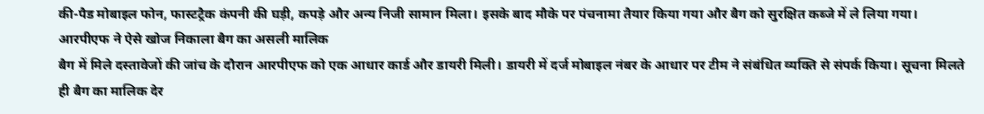की-पैड मोबाइल फोन, फास्टट्रैक कंपनी की घड़ी, कपड़े और अन्य निजी सामान मिला। इसके बाद मौके पर पंचनामा तैयार किया गया और बैग को सुरक्षित कब्जे में ले लिया गया।
आरपीएफ ने ऐसे खोज निकाला बैग का असली मालिक
बैग में मिले दस्तावेजों की जांच के दौरान आरपीएफ को एक आधार कार्ड और डायरी मिली। डायरी में दर्ज मोबाइल नंबर के आधार पर टीम ने संबंधित व्यक्ति से संपर्क किया। सूचना मिलते ही बैग का मालिक देर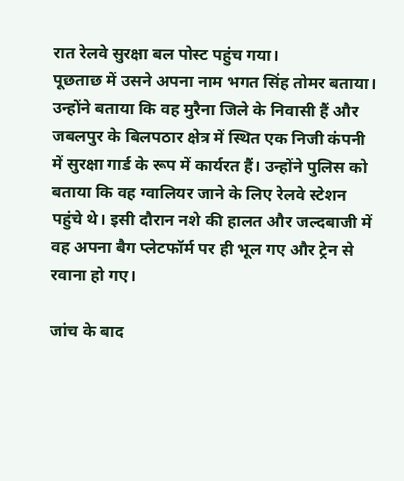रात रेलवे सुरक्षा बल पोस्ट पहुंच गया।
पूछताछ में उसने अपना नाम भगत सिंह तोमर बताया। उन्होंने बताया कि वह मुरैना जिले के निवासी हैं और जबलपुर के बिलपठार क्षेत्र में स्थित एक निजी कंपनी में सुरक्षा गार्ड के रूप में कार्यरत हैं। उन्होंने पुलिस को बताया कि वह ग्वालियर जाने के लिए रेलवे स्टेशन पहुंचे थे। इसी दौरान नशे की हालत और जल्दबाजी में वह अपना बैग प्लेटफॉर्म पर ही भूल गए और ट्रेन से रवाना हो गए।

जांच के बाद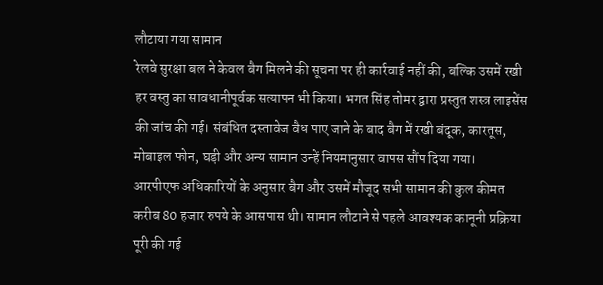लौटाया गया सामान
रेलवे सुरक्षा बल ने केवल बैग मिलने की सूचना पर ही कार्रवाई नहीं की, बल्कि उसमें रखी हर वस्तु का सावधानीपूर्वक सत्यापन भी किया। भगत सिंह तोमर द्वारा प्रस्तुत शस्त्र लाइसेंस की जांच की गई। संबंधित दस्तावेज वैध पाए जाने के बाद बैग में रखी बंदूक, कारतूस, मोबाइल फोन, घड़ी और अन्य सामान उन्हें नियमानुसार वापस सौंप दिया गया।
आरपीएफ अधिकारियों के अनुसार बैग और उसमें मौजूद सभी सामान की कुल कीमत करीब 80 हजार रुपये के आसपास थी। सामान लौटाने से पहले आवश्यक कानूनी प्रक्रिया पूरी की गई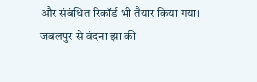और संबंधित रिकॉर्ड भी तैयार किया गया।
जबलपुर से वंदना झा की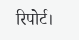रिपोर्ट।